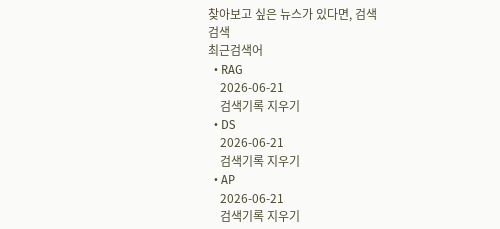찾아보고 싶은 뉴스가 있다면, 검색
검색
최근검색어
  • RAG
    2026-06-21
    검색기록 지우기
  • DS
    2026-06-21
    검색기록 지우기
  • AP
    2026-06-21
    검색기록 지우기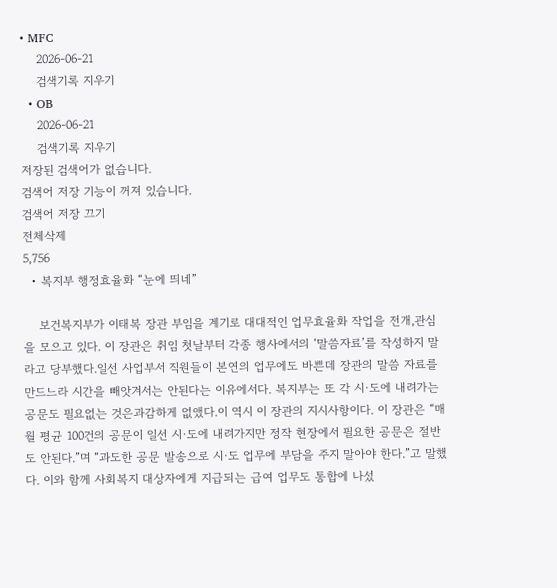• MFC
    2026-06-21
    검색기록 지우기
  • OB
    2026-06-21
    검색기록 지우기
저장된 검색어가 없습니다.
검색어 저장 기능이 꺼져 있습니다.
검색어 저장 끄기
전체삭제
5,756
  • 복지부 행정효율화 “눈에 띄네”

    보건복지부가 이태복 장관 부임을 계기로 대대적인 업무효율화 작업을 전개,관심을 모으고 있다. 이 장관은 취임 첫날부터 각종 행사에서의 ‘말씀자료’를 작성하지 말라고 당부했다.일선 사업부서 직원들이 본연의 업무에도 바쁜데 장관의 말씀 자료를 만드느라 시간을 빼앗겨서는 안된다는 이유에서다. 복지부는 또 각 시·도에 내려가는 공문도 필요없는 것은과감하게 없앴다.이 역시 이 장관의 지시사항이다. 이 장관은 “매월 평균 100건의 공문이 일선 시·도에 내려가지만 정작 현장에서 필요한 공문은 절반도 안된다.”며 “과도한 공문 발송으로 시·도 업무에 부담을 주지 말아야 한다.”고 말했다. 이와 함께 사회복지 대상자에게 지급되는 급여 업무도 통합에 나섰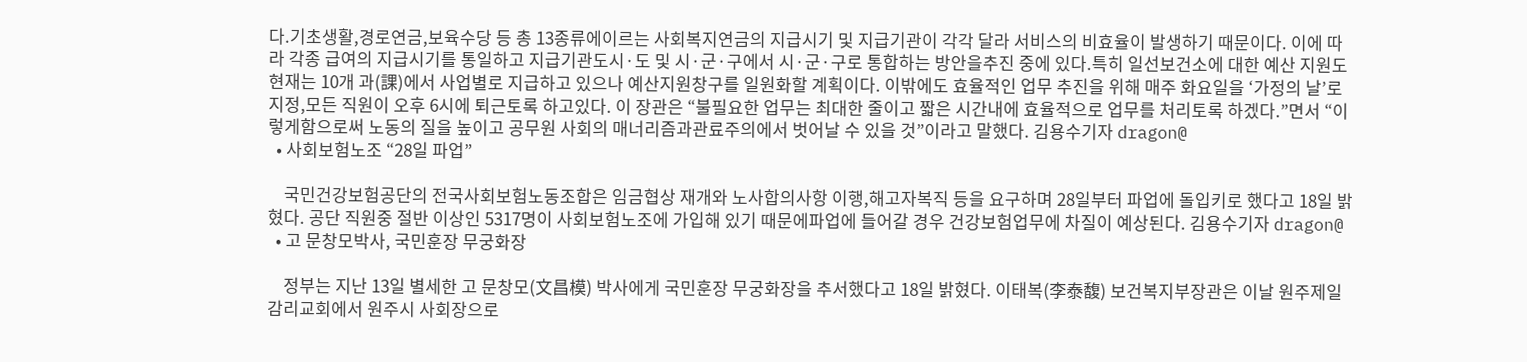다.기초생활,경로연금,보육수당 등 총 13종류에이르는 사회복지연금의 지급시기 및 지급기관이 각각 달라 서비스의 비효율이 발생하기 때문이다. 이에 따라 각종 급여의 지급시기를 통일하고 지급기관도시·도 및 시·군·구에서 시·군·구로 통합하는 방안을추진 중에 있다.특히 일선보건소에 대한 예산 지원도 현재는 10개 과(課)에서 사업별로 지급하고 있으나 예산지원창구를 일원화할 계획이다. 이밖에도 효율적인 업무 추진을 위해 매주 화요일을 ‘가정의 날’로 지정,모든 직원이 오후 6시에 퇴근토록 하고있다. 이 장관은 “불필요한 업무는 최대한 줄이고 짧은 시간내에 효율적으로 업무를 처리토록 하겠다.”면서 “이렇게함으로써 노동의 질을 높이고 공무원 사회의 매너리즘과관료주의에서 벗어날 수 있을 것”이라고 말했다. 김용수기자 dragon@
  • 사회보험노조 “28일 파업”

    국민건강보험공단의 전국사회보험노동조합은 임금협상 재개와 노사합의사항 이행,해고자복직 등을 요구하며 28일부터 파업에 돌입키로 했다고 18일 밝혔다. 공단 직원중 절반 이상인 5317명이 사회보험노조에 가입해 있기 때문에파업에 들어갈 경우 건강보험업무에 차질이 예상된다. 김용수기자 dragon@
  • 고 문창모박사, 국민훈장 무궁화장

    정부는 지난 13일 별세한 고 문창모(文昌模) 박사에게 국민훈장 무궁화장을 추서했다고 18일 밝혔다. 이태복(李泰馥) 보건복지부장관은 이날 원주제일감리교회에서 원주시 사회장으로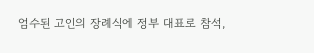엄수된 고인의 장례식에 정부 대표로 참석,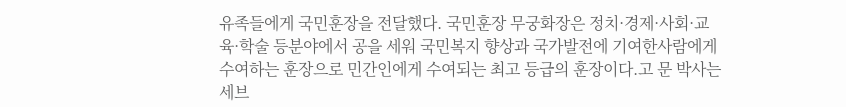유족들에게 국민훈장을 전달했다. 국민훈장 무궁화장은 정치·경제·사회·교육·학술 등분야에서 공을 세워 국민복지 향상과 국가발전에 기여한사람에게 수여하는 훈장으로 민간인에게 수여되는 최고 등급의 훈장이다.고 문 박사는 세브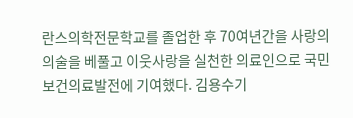란스의학전문학교를 졸업한 후 70여년간을 사랑의 의술을 베풀고 이웃사랑을 실천한 의료인으로 국민보건의료발전에 기여했다. 김용수기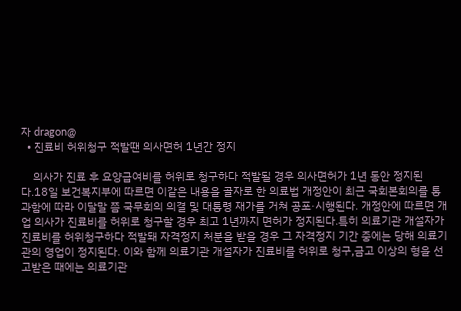자 dragon@
  • 진료비 허위청구 적발땐 의사면허 1년간 정지

    의사가 진료 후 요양급여비를 허위로 청구하다 적발될 경우 의사면허가 1년 동안 정지된다.18일 보건복지부에 따르면 이같은 내용을 골자로 한 의료법 개정안이 최근 국회본회의를 통과함에 따라 이달말 쯤 국무회의 의결 및 대통령 재가를 거쳐 공포·시행된다. 개정안에 따르면 개업 의사가 진료비를 허위로 청구할 경우 최고 1년까지 면허가 정지된다.특히 의료기관 개설자가 진료비를 허위청구하다 적발돼 자격정지 처분을 받을 경우 그 자격정지 기간 중에는 당해 의료기관의 영업이 정지된다. 이와 함께 의료기관 개설자가 진료비를 허위로 청구,금고 이상의 형을 선고받은 때에는 의료기관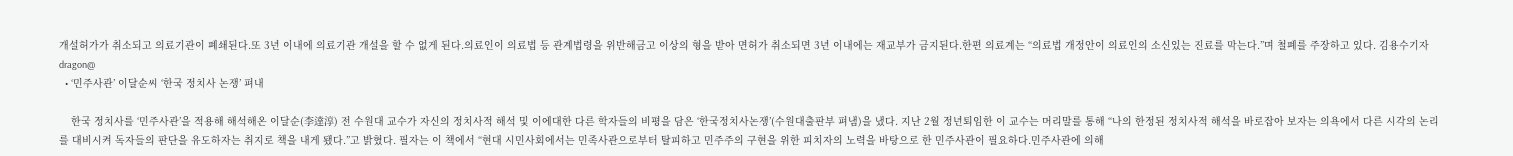개설허가가 취소되고 의료기관이 폐쇄된다.또 3년 이내에 의료기관 개설을 할 수 없게 된다.의료인이 의료법 등 관계법령을 위반해금고 이상의 형을 받아 면허가 취소되면 3년 이내에는 재교부가 금지된다.한편 의료계는 “의료법 개정안이 의료인의 소신있는 진료를 막는다.”며 철폐를 주장하고 있다. 김용수기자 dragon@
  • ‘민주사관’ 이달순씨 ‘한국 정치사 논쟁’ 펴내

    한국 정치사를 ‘민주사관’을 적용해 해석해온 이달순(李達淳) 전 수원대 교수가 자신의 정치사적 해석 및 이에대한 다른 학자들의 비평을 담은 ‘한국정치사논쟁’(수원대출판부 펴냄)을 냈다. 지난 2월 정년퇴임한 이 교수는 머리말를 통해 “나의 한정된 정치사적 해석을 바로잡아 보자는 의욕에서 다른 시각의 논리를 대비시켜 독자들의 판단을 유도하자는 취지로 책을 내게 됐다.”고 밝혔다. 필자는 이 책에서 “현대 시민사회에서는 민족사관으로부터 탈피하고 민주주의 구현을 위한 피치자의 노력을 바탕으로 한 민주사관이 필요하다.민주사관에 의해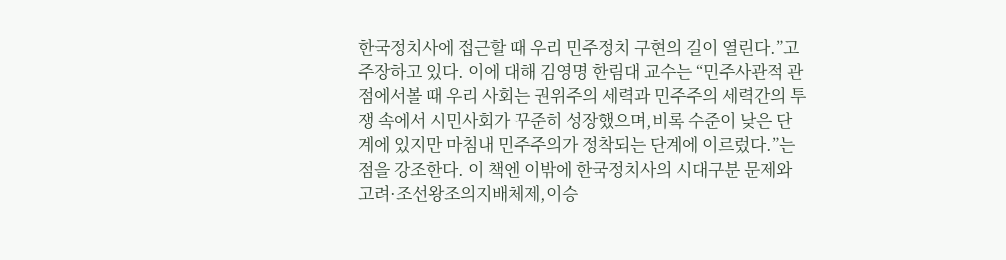한국정치사에 접근할 때 우리 민주정치 구현의 길이 열린다.”고 주장하고 있다. 이에 대해 김영명 한림대 교수는 “민주사관적 관점에서볼 때 우리 사회는 권위주의 세력과 민주주의 세력간의 투쟁 속에서 시민사회가 꾸준히 성장했으며,비록 수준이 낮은 단계에 있지만 마침내 민주주의가 정착되는 단계에 이르렀다.”는 점을 강조한다. 이 책엔 이밖에 한국정치사의 시대구분 문제와 고려·조선왕조의지배체제,이승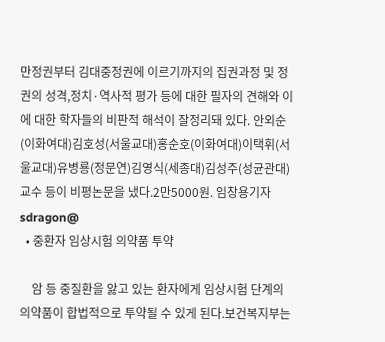만정권부터 김대중정권에 이르기까지의 집권과정 및 정권의 성격,정치·역사적 평가 등에 대한 필자의 견해와 이에 대한 학자들의 비판적 해석이 잘정리돼 있다. 안외순(이화여대)김호성(서울교대)홍순호(이화여대)이택휘(서울교대)유병룡(정문연)김영식(세종대)김성주(성균관대)교수 등이 비평논문을 냈다.2만5000원. 임창용기자 sdragon@
  • 중환자 임상시험 의약품 투약

    암 등 중질환을 앓고 있는 환자에게 임상시험 단계의 의약품이 합법적으로 투약될 수 있게 된다.보건복지부는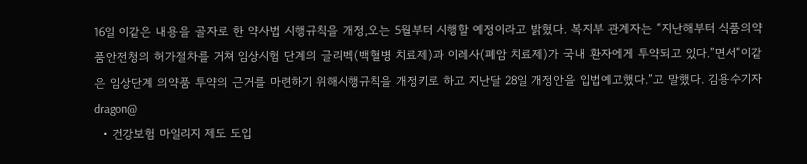16일 이같은 내용을 골자로 한 약사법 시행규칙을 개정,오는 5월부터 시행할 예정이라고 밝혔다. 복지부 관계자는 “지난해부터 식품의약품안전청의 허가절차를 거쳐 임상시험 단계의 글리벡(백혈병 치료제)과 이레사(폐암 치료제)가 국내 환자에게 투약되고 있다.”면서“이같은 임상단계 의약품 투약의 근거를 마련하기 위해시행규칙을 개정키로 하고 지난달 28일 개정안을 입법예고했다.”고 말했다. 김용수기자 dragon@
  • 건강보험 마일리지 제도 도입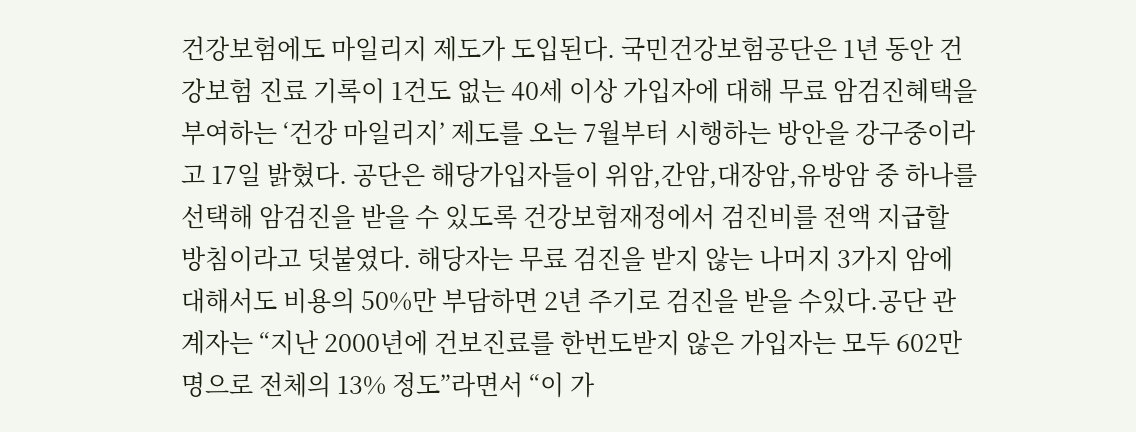건강보험에도 마일리지 제도가 도입된다. 국민건강보험공단은 1년 동안 건강보험 진료 기록이 1건도 없는 40세 이상 가입자에 대해 무료 암검진혜택을 부여하는 ‘건강 마일리지’ 제도를 오는 7월부터 시행하는 방안을 강구중이라고 17일 밝혔다. 공단은 해당가입자들이 위암,간암,대장암,유방암 중 하나를 선택해 암검진을 받을 수 있도록 건강보험재정에서 검진비를 전액 지급할 방침이라고 덧붙였다. 해당자는 무료 검진을 받지 않는 나머지 3가지 암에 대해서도 비용의 50%만 부담하면 2년 주기로 검진을 받을 수있다.공단 관계자는 “지난 2000년에 건보진료를 한번도받지 않은 가입자는 모두 602만명으로 전체의 13% 정도”라면서 “이 가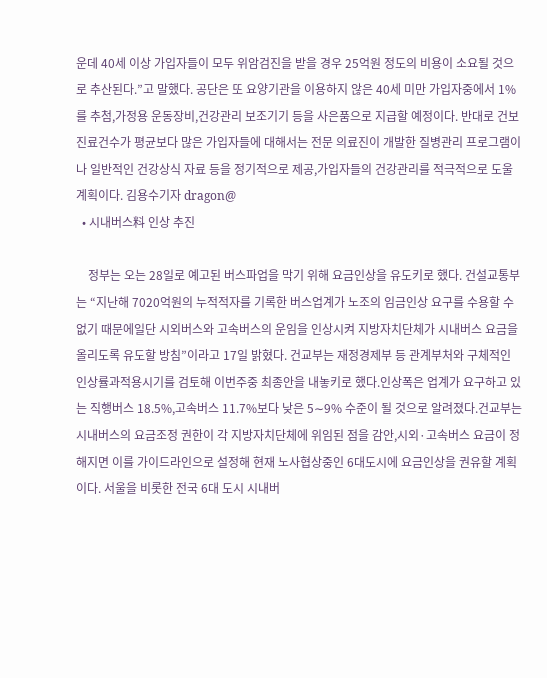운데 40세 이상 가입자들이 모두 위암검진을 받을 경우 25억원 정도의 비용이 소요될 것으로 추산된다.”고 말했다. 공단은 또 요양기관을 이용하지 않은 40세 미만 가입자중에서 1%를 추첨,가정용 운동장비,건강관리 보조기기 등을 사은품으로 지급할 예정이다. 반대로 건보 진료건수가 평균보다 많은 가입자들에 대해서는 전문 의료진이 개발한 질병관리 프로그램이나 일반적인 건강상식 자료 등을 정기적으로 제공,가입자들의 건강관리를 적극적으로 도울 계획이다. 김용수기자 dragon@
  • 시내버스料 인상 추진

    정부는 오는 28일로 예고된 버스파업을 막기 위해 요금인상을 유도키로 했다. 건설교통부는 “지난해 7020억원의 누적적자를 기록한 버스업계가 노조의 임금인상 요구를 수용할 수 없기 때문에일단 시외버스와 고속버스의 운임을 인상시켜 지방자치단체가 시내버스 요금을 올리도록 유도할 방침”이라고 17일 밝혔다. 건교부는 재정경제부 등 관계부처와 구체적인 인상률과적용시기를 검토해 이번주중 최종안을 내놓키로 했다.인상폭은 업계가 요구하고 있는 직행버스 18.5%,고속버스 11.7%보다 낮은 5∼9% 수준이 될 것으로 알려졌다.건교부는 시내버스의 요금조정 권한이 각 지방자치단체에 위임된 점을 감안,시외·고속버스 요금이 정해지면 이를 가이드라인으로 설정해 현재 노사협상중인 6대도시에 요금인상을 권유할 계획이다. 서울을 비롯한 전국 6대 도시 시내버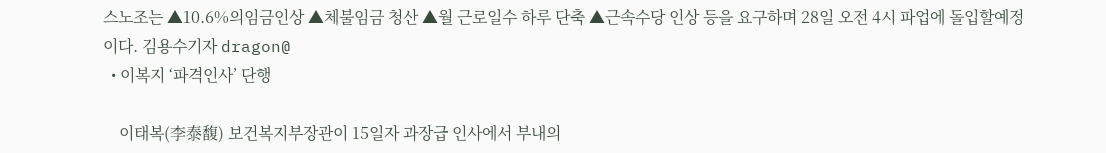스노조는 ▲10.6%의임금인상 ▲체불임금 청산 ▲월 근로일수 하루 단축 ▲근속수당 인상 등을 요구하며 28일 오전 4시 파업에 돌입할예정이다. 김용수기자 dragon@
  • 이복지 ‘파격인사’ 단행

    이태복(李泰馥) 보건복지부장관이 15일자 과장급 인사에서 부내의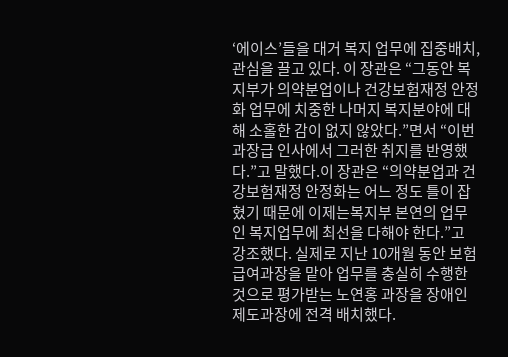‘에이스’들을 대거 복지 업무에 집중배치,관심을 끌고 있다. 이 장관은 “그동안 복지부가 의약분업이나 건강보험재정 안정화 업무에 치중한 나머지 복지분야에 대해 소홀한 감이 없지 않았다.”면서 “이번 과장급 인사에서 그러한 취지를 반영했다.”고 말했다.이 장관은 “의약분업과 건강보험재정 안정화는 어느 정도 틀이 잡혔기 때문에 이제는복지부 본연의 업무인 복지업무에 최선을 다해야 한다.”고 강조했다. 실제로 지난 10개월 동안 보험급여과장을 맡아 업무를 충실히 수행한 것으로 평가받는 노연홍 과장을 장애인제도과장에 전격 배치했다.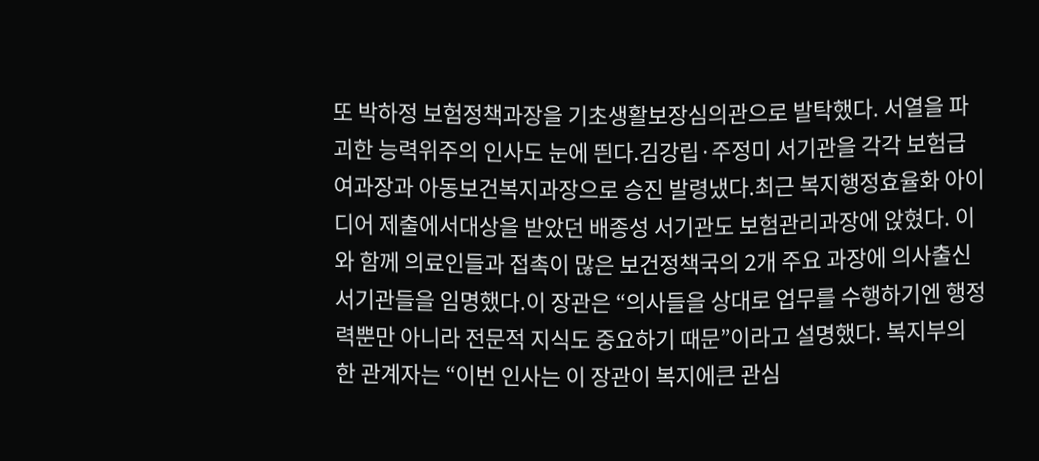또 박하정 보험정책과장을 기초생활보장심의관으로 발탁했다. 서열을 파괴한 능력위주의 인사도 눈에 띈다.김강립·주정미 서기관을 각각 보험급여과장과 아동보건복지과장으로 승진 발령냈다.최근 복지행정효율화 아이디어 제출에서대상을 받았던 배종성 서기관도 보험관리과장에 앉혔다. 이와 함께 의료인들과 접촉이 많은 보건정책국의 2개 주요 과장에 의사출신 서기관들을 임명했다.이 장관은 “의사들을 상대로 업무를 수행하기엔 행정력뿐만 아니라 전문적 지식도 중요하기 때문”이라고 설명했다. 복지부의 한 관계자는 “이번 인사는 이 장관이 복지에큰 관심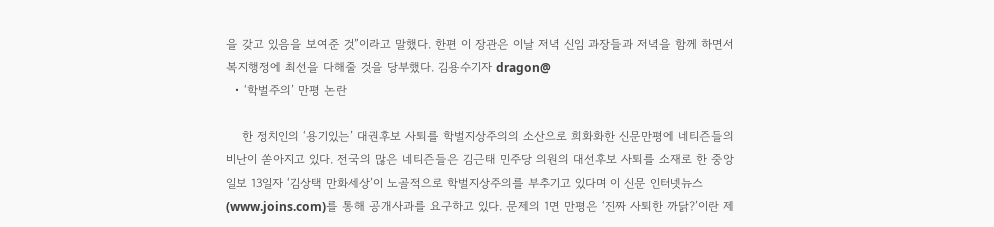을 갖고 있음을 보여준 것”이라고 말했다. 한편 이 장관은 이날 저녁 신임 과장들과 저녁을 함께 하면서 복지행정에 최선을 다해줄 것을 당부했다. 김용수기자 dragon@
  • ‘학벌주의’ 만평 논란

    한 정치인의 ‘용기있는’ 대권후보 사퇴를 학벌지상주의의 소산으로 희화화한 신문만평에 네티즌들의 비난이 쏟아지고 있다. 전국의 많은 네티즌들은 김근태 민주당 의원의 대선후보 사퇴를 소재로 한 중앙일보 13일자 ‘김상택 만화세상’이 노골적으로 학벌지상주의를 부추기고 있다며 이 신문 인터넷뉴스(www.joins.com)를 통해 공개사과를 요구하고 있다. 문제의 1면 만평은 ‘진짜 사퇴한 까닭?’이란 제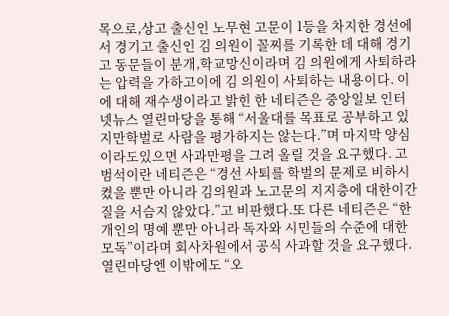목으로,상고 출신인 노무현 고문이 1등을 차지한 경선에서 경기고 출신인 김 의원이 꼴찌를 기록한 데 대해 경기고 동문들이 분개,학교망신이라며 김 의원에게 사퇴하라는 압력을 가하고이에 김 의원이 사퇴하는 내용이다. 이에 대해 재수생이라고 밝힌 한 네티즌은 중앙일보 인터넷뉴스 열린마당을 통해 “서울대를 목표로 공부하고 있지만학벌로 사람을 평가하지는 않는다.”며 마지막 양심이라도있으면 사과만평을 그려 올릴 것을 요구했다. 고범석이란 네티즌은 “경선 사퇴를 학벌의 문제로 비하시켰을 뿐만 아니라 김의원과 노고문의 지지층에 대한이간질을 서슴지 않았다.”고 비판했다.또 다른 네티즌은 “한 개인의 명예 뿐만 아니라 독자와 시민들의 수준에 대한 모독”이라며 회사차원에서 공식 사과할 것을 요구했다.열린마당엔 이밖에도 “오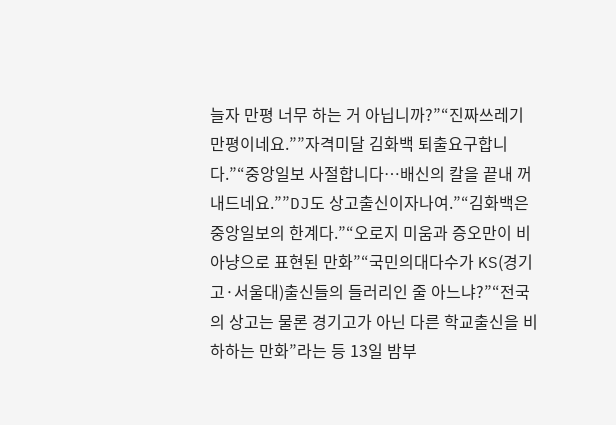늘자 만평 너무 하는 거 아닙니까?”“진짜쓰레기 만평이네요.””자격미달 김화백 퇴출요구합니다.”“중앙일보 사절합니다…배신의 칼을 끝내 꺼내드네요.””DJ도 상고출신이자나여.”“김화백은 중앙일보의 한계다.”“오로지 미움과 증오만이 비아냥으로 표현된 만화”“국민의대다수가 KS(경기고·서울대)출신들의 들러리인 줄 아느냐?”“전국의 상고는 물론 경기고가 아닌 다른 학교출신을 비하하는 만화”라는 등 13일 밤부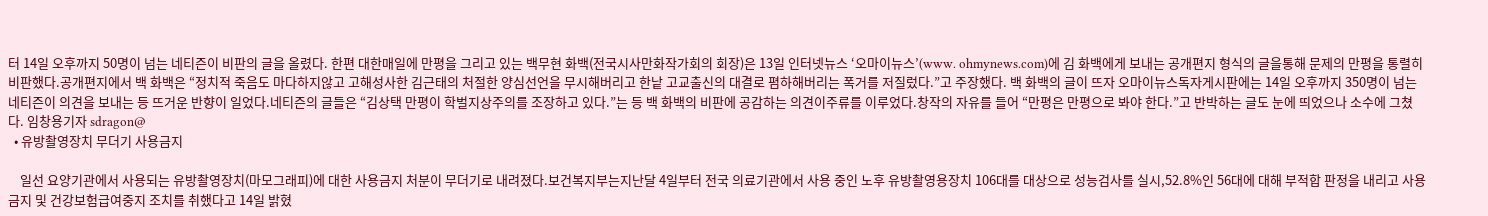터 14일 오후까지 50명이 넘는 네티즌이 비판의 글을 올렸다. 한편 대한매일에 만평을 그리고 있는 백무현 화백(전국시사만화작가회의 회장)은 13일 인터넷뉴스 ‘오마이뉴스’(www. ohmynews.com)에 김 화백에게 보내는 공개편지 형식의 글을통해 문제의 만평을 통렬히 비판했다.공개편지에서 백 화백은 “정치적 죽음도 마다하지않고 고해성사한 김근태의 처절한 양심선언을 무시해버리고 한낱 고교출신의 대결로 폄하해버리는 폭거를 저질렀다.”고 주장했다. 백 화백의 글이 뜨자 오마이뉴스독자게시판에는 14일 오후까지 350명이 넘는 네티즌이 의견을 보내는 등 뜨거운 반향이 일었다.네티즌의 글들은 “김상택 만평이 학벌지상주의를 조장하고 있다.”는 등 백 화백의 비판에 공감하는 의견이주류를 이루었다.창작의 자유를 들어 “만평은 만평으로 봐야 한다.”고 반박하는 글도 눈에 띄었으나 소수에 그쳤다. 임창용기자 sdragon@
  • 유방촬영장치 무더기 사용금지

    일선 요양기관에서 사용되는 유방촬영장치(마모그래피)에 대한 사용금지 처분이 무더기로 내려졌다.보건복지부는지난달 4일부터 전국 의료기관에서 사용 중인 노후 유방촬영용장치 106대를 대상으로 성능검사를 실시,52.8%인 56대에 대해 부적합 판정을 내리고 사용금지 및 건강보험급여중지 조치를 취했다고 14일 밝혔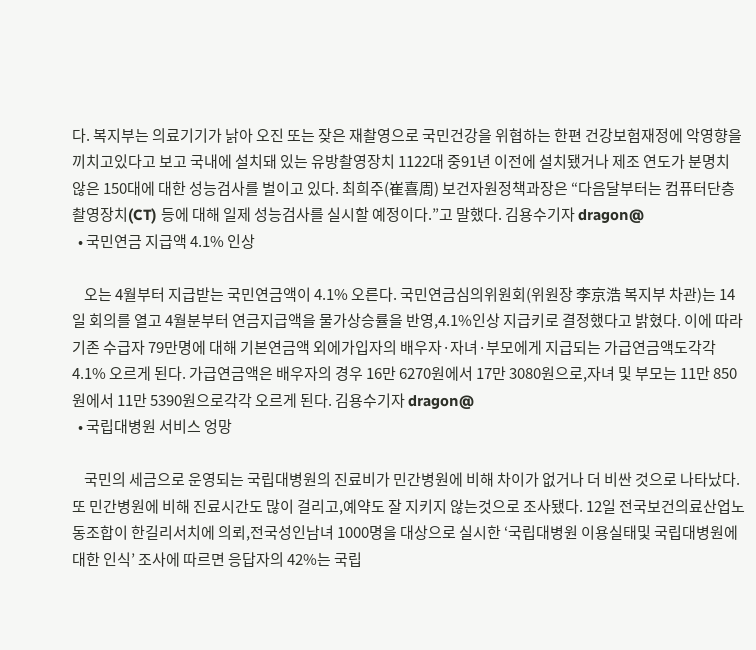다. 복지부는 의료기기가 낡아 오진 또는 잦은 재촬영으로 국민건강을 위협하는 한편 건강보험재정에 악영향을 끼치고있다고 보고 국내에 설치돼 있는 유방촬영장치 1122대 중91년 이전에 설치됐거나 제조 연도가 분명치 않은 150대에 대한 성능검사를 벌이고 있다. 최희주(崔喜周) 보건자원정책과장은 “다음달부터는 컴퓨터단층촬영장치(CT) 등에 대해 일제 성능검사를 실시할 예정이다.”고 말했다. 김용수기자 dragon@
  • 국민연금 지급액 4.1% 인상

    오는 4월부터 지급받는 국민연금액이 4.1% 오른다. 국민연금심의위원회(위원장 李京浩 복지부 차관)는 14일 회의를 열고 4월분부터 연금지급액을 물가상승률을 반영,4.1%인상 지급키로 결정했다고 밝혔다. 이에 따라 기존 수급자 79만명에 대해 기본연금액 외에가입자의 배우자·자녀·부모에게 지급되는 가급연금액도각각 4.1% 오르게 된다. 가급연금액은 배우자의 경우 16만 6270원에서 17만 3080원으로,자녀 및 부모는 11만 850원에서 11만 5390원으로각각 오르게 된다. 김용수기자 dragon@
  • 국립대병원 서비스 엉망

    국민의 세금으로 운영되는 국립대병원의 진료비가 민간병원에 비해 차이가 없거나 더 비싼 것으로 나타났다.또 민간병원에 비해 진료시간도 많이 걸리고,예약도 잘 지키지 않는것으로 조사됐다. 12일 전국보건의료산업노동조합이 한길리서치에 의뢰,전국성인남녀 1000명을 대상으로 실시한 ‘국립대병원 이용실태및 국립대병원에 대한 인식’ 조사에 따르면 응답자의 42%는 국립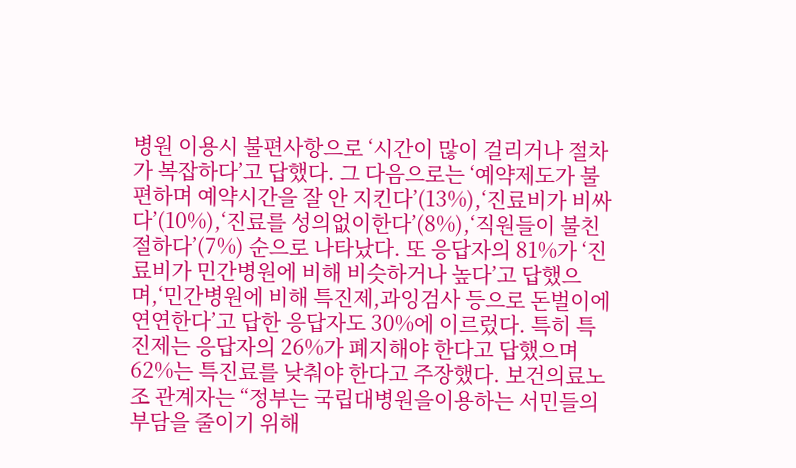병원 이용시 불편사항으로 ‘시간이 많이 걸리거나 절차가 복잡하다’고 답했다. 그 다음으로는 ‘예약제도가 불편하며 예약시간을 잘 안 지킨다’(13%),‘진료비가 비싸다’(10%),‘진료를 성의없이한다’(8%),‘직원들이 불친절하다’(7%) 순으로 나타났다. 또 응답자의 81%가 ‘진료비가 민간병원에 비해 비슷하거나 높다’고 답했으며,‘민간병원에 비해 특진제,과잉검사 등으로 돈벌이에 연연한다’고 답한 응답자도 30%에 이르렀다. 특히 특진제는 응답자의 26%가 폐지해야 한다고 답했으며 62%는 특진료를 낮춰야 한다고 주장했다. 보건의료노조 관계자는 “정부는 국립대병원을이용하는 서민들의 부담을 줄이기 위해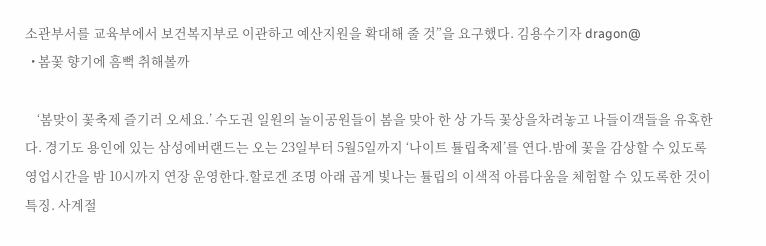소관부서를 교육부에서 보건복지부로 이관하고 예산지원을 확대해 줄 것”을 요구했다. 김용수기자 dragon@
  • 봄꽃 향기에 흠뻑 취해볼까

    ‘봄맞이 꽃축제 즐기러 오세요.’ 수도권 일원의 놀이공원들이 봄을 맞아 한 상 가득 꽃상을차려놓고 나들이객들을 유혹한다. 경기도 용인에 있는 삼성에버랜드는 오는 23일부터 5월5일까지 ‘나이트 튤립축제’를 연다.밤에 꽃을 감상할 수 있도록 영업시간을 밤 10시까지 연장 운영한다.할로겐 조명 아래 곱게 빛나는 튤립의 이색적 아름다움을 체험할 수 있도록한 것이 특징. 사계절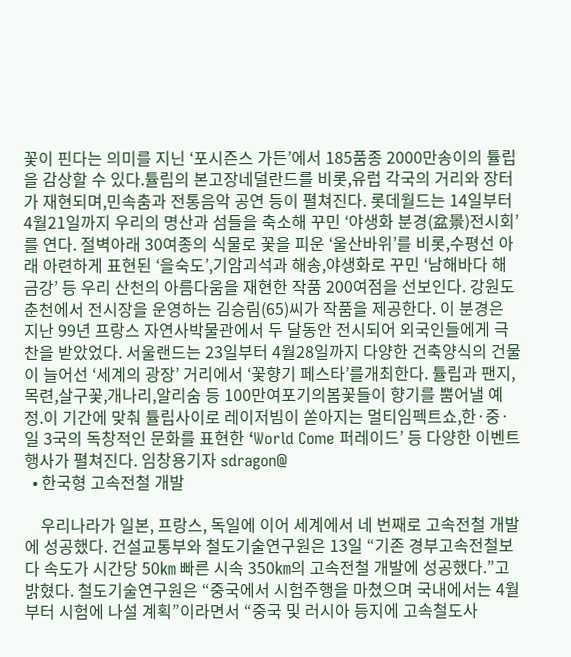꽃이 핀다는 의미를 지닌 ‘포시즌스 가든’에서 185품종 2000만송이의 튤립을 감상할 수 있다.튤립의 본고장네덜란드를 비롯,유럽 각국의 거리와 장터가 재현되며,민속춤과 전통음악 공연 등이 펼쳐진다. 롯데월드는 14일부터 4월21일까지 우리의 명산과 섬들을 축소해 꾸민 ‘야생화 분경(盆景)전시회’를 연다. 절벽아래 30여종의 식물로 꽃을 피운 ‘울산바위’를 비롯,수평선 아래 아련하게 표현된 ‘을숙도’,기암괴석과 해송,야생화로 꾸민 ‘남해바다 해금강’ 등 우리 산천의 아름다움을 재현한 작품 200여점을 선보인다. 강원도 춘천에서 전시장을 운영하는 김승림(65)씨가 작품을 제공한다. 이 분경은 지난 99년 프랑스 자연사박물관에서 두 달동안 전시되어 외국인들에게 극찬을 받았었다. 서울랜드는 23일부터 4월28일까지 다양한 건축양식의 건물이 늘어선 ‘세계의 광장’ 거리에서 ‘꽃향기 페스타’를개최한다. 튤립과 팬지,목련,살구꽃,개나리,알리숨 등 100만여포기의봄꽃들이 향기를 뿜어낼 예정.이 기간에 맞춰 튤립사이로 레이저빔이 쏟아지는 멀티임펙트쇼,한·중·일 3국의 독창적인 문화를 표현한 ‘World Come 퍼레이드’ 등 다양한 이벤트행사가 펼쳐진다. 임창용기자 sdragon@
  • 한국형 고속전철 개발

    우리나라가 일본, 프랑스, 독일에 이어 세계에서 네 번째로 고속전철 개발에 성공했다. 건설교통부와 철도기술연구원은 13일 “기존 경부고속전철보다 속도가 시간당 50㎞ 빠른 시속 350㎞의 고속전철 개발에 성공했다.”고 밝혔다. 철도기술연구원은 “중국에서 시험주행을 마쳤으며 국내에서는 4월부터 시험에 나설 계획”이라면서 “중국 및 러시아 등지에 고속철도사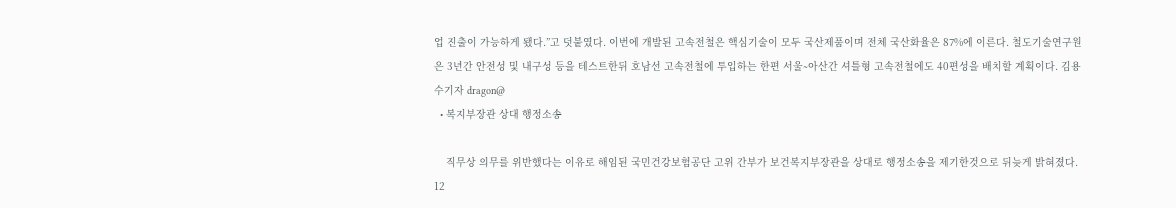업 진출이 가능하게 됐다.”고 덧붙였다. 이번에 개발된 고속전철은 핵심기술이 모두 국산제품이며 전체 국산화율은 87%에 이른다. 철도기술연구원은 3년간 안전성 및 내구성 등을 테스트한뒤 호남선 고속전철에 투입하는 한편 서울∼아산간 셔틀형 고속전철에도 40편성을 배치할 계획이다. 김용수기자 dragon@
  • 복지부장관 상대 행정소송

    직무상 의무를 위반했다는 이유로 해임된 국민건강보험공단 고위 간부가 보건복지부장관을 상대로 행정소송을 제기한것으로 뒤늦게 밝혀졌다. 12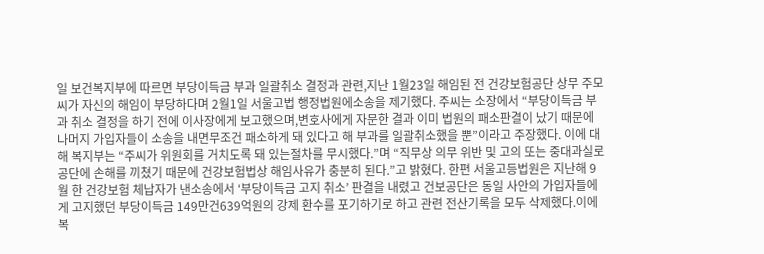일 보건복지부에 따르면 부당이득금 부과 일괄취소 결정과 관련,지난 1월23일 해임된 전 건강보험공단 상무 주모씨가 자신의 해임이 부당하다며 2월1일 서울고법 행정법원에소송을 제기했다. 주씨는 소장에서 “부당이득금 부과 취소 결정을 하기 전에 이사장에게 보고했으며,변호사에게 자문한 결과 이미 법원의 패소판결이 났기 때문에 나머지 가입자들이 소송을 내면무조건 패소하게 돼 있다고 해 부과를 일괄취소했을 뿐”이라고 주장했다. 이에 대해 복지부는 “주씨가 위원회를 거치도록 돼 있는절차를 무시했다.”며 “직무상 의무 위반 및 고의 또는 중대과실로 공단에 손해를 끼쳤기 때문에 건강보험법상 해임사유가 충분히 된다.”고 밝혔다. 한편 서울고등법원은 지난해 9월 한 건강보험 체납자가 낸소송에서 ‘부당이득금 고지 취소’ 판결을 내렸고 건보공단은 동일 사안의 가입자들에게 고지했던 부당이득금 149만건639억원의 강제 환수를 포기하기로 하고 관련 전산기록을 모두 삭제했다.이에 복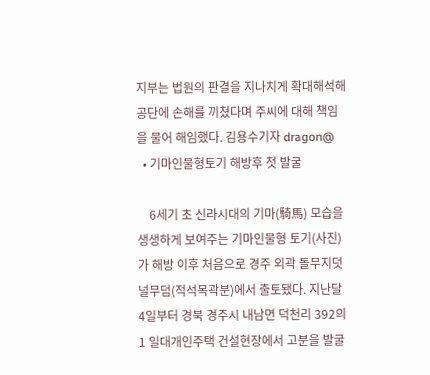지부는 법원의 판결을 지나치게 확대해석해 공단에 손해를 끼쳤다며 주씨에 대해 책임을 물어 해임했다. 김용수기자 dragon@
  • 기마인물형토기 해방후 첫 발굴

    6세기 초 신라시대의 기마(騎馬) 모습을 생생하게 보여주는 기마인물형 토기(사진)가 해방 이후 처음으로 경주 외곽 돌무지덧널무덤(적석목곽분)에서 출토됐다. 지난달 4일부터 경북 경주시 내남면 덕천리 392의1 일대개인주택 건설현장에서 고분을 발굴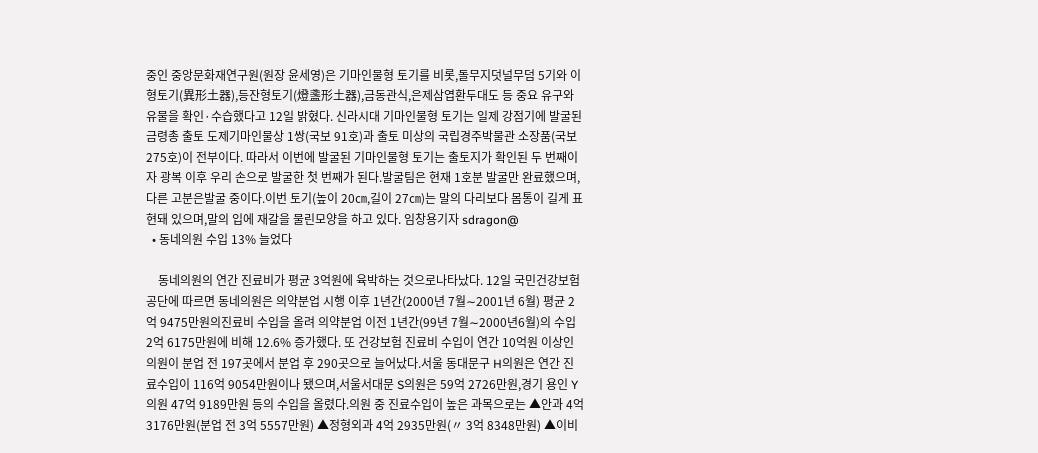중인 중앙문화재연구원(원장 윤세영)은 기마인물형 토기를 비롯,돌무지덧널무덤 5기와 이형토기(異形土器),등잔형토기(燈盞形土器),금동관식,은제삼엽환두대도 등 중요 유구와 유물을 확인·수습했다고 12일 밝혔다. 신라시대 기마인물형 토기는 일제 강점기에 발굴된 금령총 출토 도제기마인물상 1쌍(국보 91호)과 출토 미상의 국립경주박물관 소장품(국보 275호)이 전부이다. 따라서 이번에 발굴된 기마인물형 토기는 출토지가 확인된 두 번째이자 광복 이후 우리 손으로 발굴한 첫 번째가 된다.발굴팀은 현재 1호분 발굴만 완료했으며,다른 고분은발굴 중이다.이번 토기(높이 20㎝,길이 27㎝)는 말의 다리보다 몸통이 길게 표현돼 있으며,말의 입에 재갈을 물린모양을 하고 있다. 임창용기자 sdragon@
  • 동네의원 수입 13% 늘었다

    동네의원의 연간 진료비가 평균 3억원에 육박하는 것으로나타났다. 12일 국민건강보험공단에 따르면 동네의원은 의약분업 시행 이후 1년간(2000년 7월∼2001년 6월) 평균 2억 9475만원의진료비 수입을 올려 의약분업 이전 1년간(99년 7월∼2000년6월)의 수입 2억 6175만원에 비해 12.6% 증가했다. 또 건강보험 진료비 수입이 연간 10억원 이상인 의원이 분업 전 197곳에서 분업 후 290곳으로 늘어났다.서울 동대문구 H의원은 연간 진료수입이 116억 9054만원이나 됐으며,서울서대문 S의원은 59억 2726만원,경기 용인 Y의원 47억 9189만원 등의 수입을 올렸다.의원 중 진료수입이 높은 과목으로는 ▲안과 4억 3176만원(분업 전 3억 5557만원) ▲정형외과 4억 2935만원(〃 3억 8348만원) ▲이비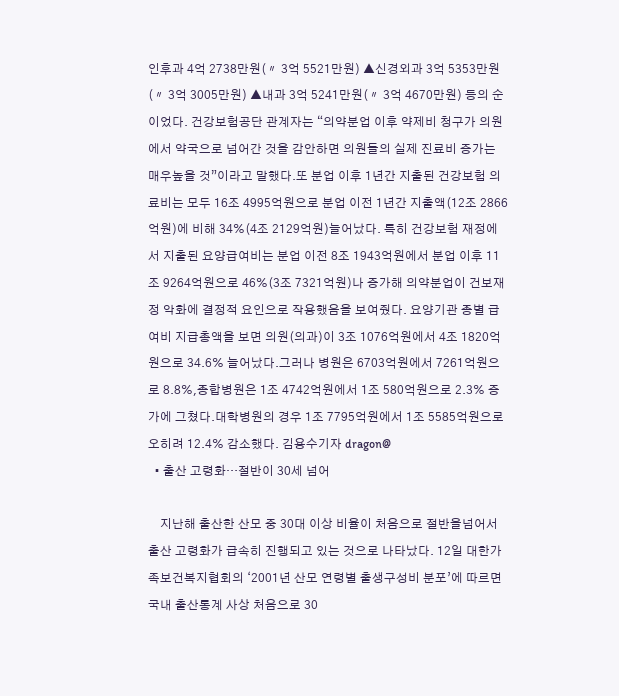인후과 4억 2738만원(〃 3억 5521만원) ▲신경외과 3억 5353만원(〃 3억 3005만원) ▲내과 3억 5241만원(〃 3억 4670만원) 등의 순이었다. 건강보험공단 관계자는 “의약분업 이후 약제비 청구가 의원에서 약국으로 넘어간 것을 감안하면 의원들의 실제 진료비 증가는 매우높을 것”이라고 말했다.또 분업 이후 1년간 지출된 건강보험 의료비는 모두 16조 4995억원으로 분업 이전 1년간 지출액(12조 2866억원)에 비해 34%(4조 2129억원)늘어났다. 특히 건강보험 재정에서 지출된 요양급여비는 분업 이전 8조 1943억원에서 분업 이후 11조 9264억원으로 46%(3조 7321억원)나 증가해 의약분업이 건보재정 악화에 결정적 요인으로 작용했음을 보여줬다. 요양기관 종별 급여비 지급총액을 보면 의원(의과)이 3조 1076억원에서 4조 1820억원으로 34.6% 늘어났다.그러나 병원은 6703억원에서 7261억원으로 8.8%,종합병원은 1조 4742억원에서 1조 580억원으로 2.3% 증가에 그쳤다.대학병원의 경우 1조 7795억원에서 1조 5585억원으로 오히려 12.4% 감소했다. 김용수기자 dragon@
  • 출산 고령화…절반이 30세 넘어

    지난해 출산한 산모 중 30대 이상 비율이 처음으로 절반을넘어서 출산 고령화가 급속히 진행되고 있는 것으로 나타났다. 12일 대한가족보건복지협회의 ‘2001년 산모 연령별 출생구성비 분포’에 따르면 국내 출산통계 사상 처음으로 30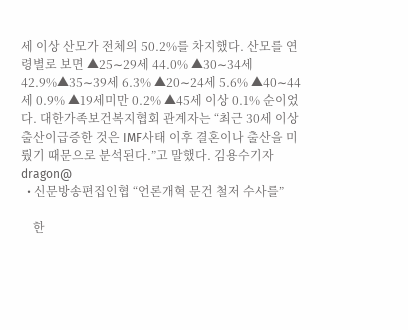세 이상 산모가 전체의 50.2%를 차지했다. 산모를 연령별로 보면 ▲25∼29세 44.0% ▲30∼34세 42.9%▲35∼39세 6.3% ▲20∼24세 5.6% ▲40∼44세 0.9% ▲19세미만 0.2% ▲45세 이상 0.1% 순이었다. 대한가족보건복지협회 관계자는 “최근 30세 이상 출산이급증한 것은 IMF사태 이후 결혼이나 출산을 미뤘기 때문으로 분석된다.”고 말했다. 김용수기자 dragon@
  • 신문방송편집인협 “언론개혁 문건 철저 수사를”

    한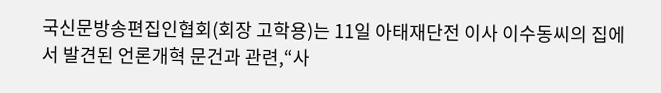국신문방송편집인협회(회장 고학용)는 11일 아태재단전 이사 이수동씨의 집에서 발견된 언론개혁 문건과 관련,“사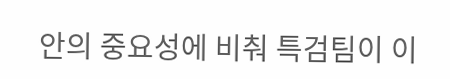안의 중요성에 비춰 특검팀이 이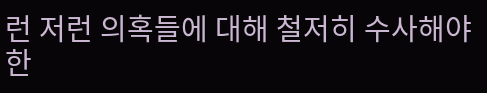런 저런 의혹들에 대해 철저히 수사해야 한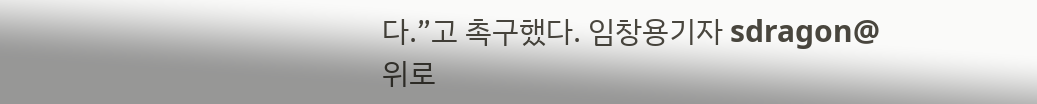다.”고 촉구했다. 임창용기자 sdragon@
위로